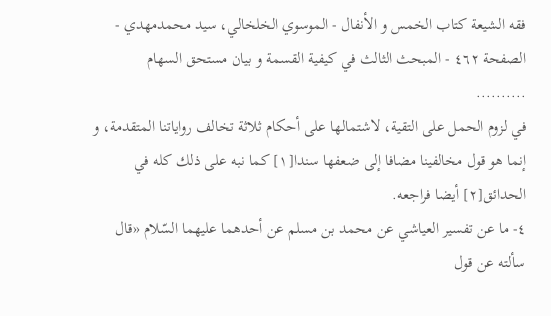فقه الشيعة كتاب الخمس و الأنفال - الموسوي الخلخالي، سيد محمدمهدي - الصفحة ٤٦٢ - المبحث الثالث في كيفية القسمة و بيان مستحق السهام
..........
في لزوم الحمل على التقية، لاشتمالها على أحكام ثلاثة تخالف رواياتنا المتقدمة، و إنما هو قول مخالفينا مضافا إلى ضعفها سندا[١] كما نبه على ذلك كله في الحدائق[٢] أيضا فراجعه.
٤- ما عن تفسير العياشي عن محمد بن مسلم عن أحدهما عليهما السّلام «قال سألته عن قول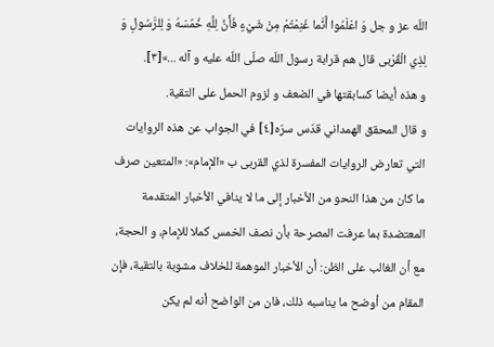اللّه عز و جل وَ اعْلَمُوا أَنَّما غَنِمْتُمْ مِنْ شَيْءٍ فَأَنَّ لِلَّهِ خُمُسَهُ وَ لِلرَّسُولِ وَ لِذِي الْقُرْبى قال هم قرابة رسول اللّه صلّى اللّه عليه و آله ...»[٣].
و هذه أيضا كسابقتها في الضعف و لزوم الحمل على التقية.
و قال المحقق الهمداني قدّس سرّه[٤] في الجواب عن هذه الروايات التي تعارض الروايات المفسرة لذي القربى ب «الإمام»: «المتعين صرف ما كان من هذا النحو من الأخبار إلى ما لا ينافي الأخبار المتقدمة المعتضدة بما عرفت المصرحة بأن نصف الخمس كملا للإمام، و الحجة، مع أن الغالب على الظن: أن الأخبار الموهمة للخلاف مشوبة بالتقية، فإن المقام من أوضح ما يناسبه ذلك، فان من الواضح أنه لم يكن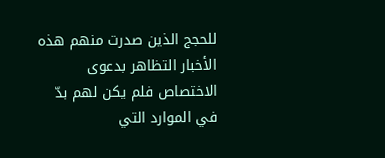للحجج الذين صدرت منهم هذه الأخبار التظاهر بدعوى الاختصاص فلم يكن لهم بدّ في الموارد التي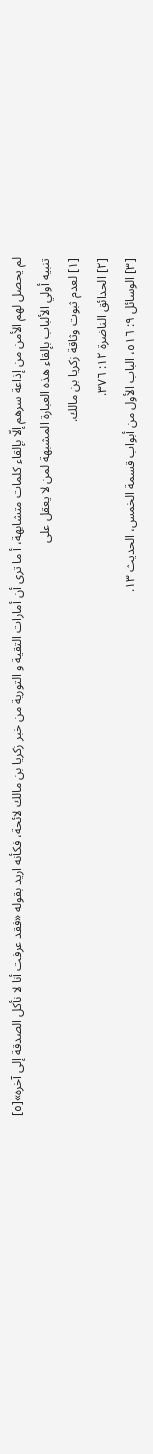لم يحصل لهم الأمن من إذاعة سرهم إلّا بإلقاء كلمات متشابهة، أ ما ترى أن أمارات التقية و التورية من خبر زكريا بن مالك لائحة، فكأنه اريد بقوله «فقد عرفت أنا لا نأكل الصدقة إلى آخره»[٥] تنبيه أولي الألباب بإلقاء هذه العبارة المشبهة لمن لا يعقل على
[١] لعدم ثبوت وثاقة زكريا بن مالك.
[٢] الحدائق الناضرة ١٢: ٣٧٦.
[٣] الوسائل ٩: ٥١٦، الباب الأول من أبواب قسمة الخمس، الحديث ١٣.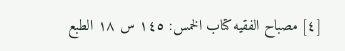[٤] مصباح الفقيه كتاب الخمس: ١٤٥ س ١٨ الطبع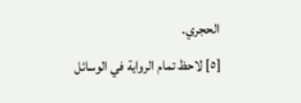الحجري.
[٥] لاحظ تمام الرواية في الوسائل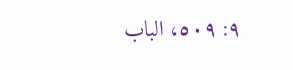٩: ٥٠٩، الباب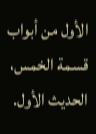الأول من أبواب قسمة الخمس، الحديث الأول.